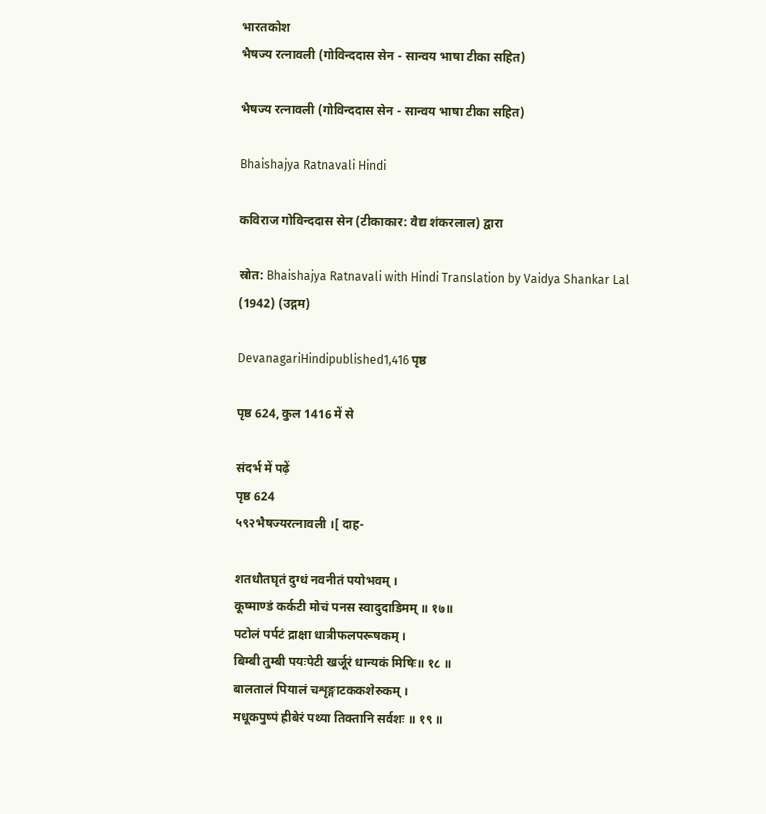भारतकोश
भैषज्य रत्नावली (गोविन्ददास सेन - सान्वय भाषा टीका सहित)

भैषज्य रत्नावली (गोविन्ददास सेन - सान्वय भाषा टीका सहित)

Bhaishajya Ratnavali Hindi

कविराज गोविन्ददास सेन (टीकाकार: वैद्य शंकरलाल) द्वारा

स्रोत: Bhaishajya Ratnavali with Hindi Translation by Vaidya Shankar Lal (1942) (उद्गम)

DevanagariHindipublished1,416 पृष्ठ

पृष्ठ 624, कुल 1416 में से

संदर्भ में पढ़ें
पृष्ठ 624
५९२भैषज्यरत्नावली ।[ दाह-

शतधौतघृतं दुग्धं नवनीतं पयोभवम् ।
कूष्माण्डं कर्कटी मोचं पनस स्वादुदाडिमम् ॥ १७॥
पटोलं पर्पटं द्राक्षा धात्रीफलपरूषकम् ।
बिम्बी तुम्बी पयःपेटी खर्जूरं धान्यकं मिषिः॥ १८ ॥
बालतालं पियालं चशृङ्गाटककशेरुकम् ।
मधूकपुष्पं ह्रीबेरं पथ्या तिक्तानि सर्वशः ॥ १९ ॥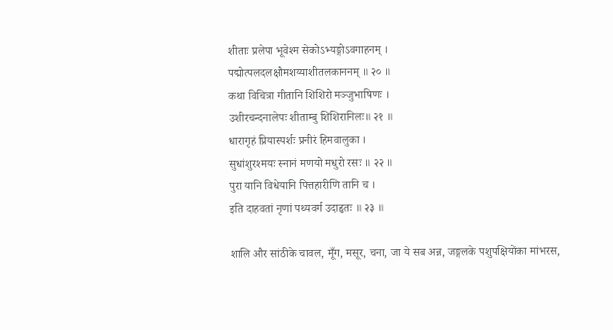शीताः प्रलेपा भूवेश्म सेकोऽभ्यङ्गोऽवगाहनम् ।
पद्मोत्पलदलक्षौमशय्याशीतलकाननम् ॥ २० ॥
कथा विचित्रा गीतानि शिशिरो मञ्जुभाषिणः ।
उशीरचन्दनालेपः शीताम्बु शिशिरानिलः॥ २१ ॥
धारागृहं प्रियास्पर्शः प्रनीरं हिमवालुका ।
सुधांशुरश्मयः स्नानं मणयो मधुरो रसः ॥ २२ ॥
पुरा यानि विधेयानि पित्तहारीणि तानि च ।
इति दाहवतां नृणां पथ्यवर्ग उदाहृतः ॥ २३ ॥

शालि और सांठीके चावल, मूँग, मसूर, चना, जा ये सब अन्न, जङ्गलके पशुपक्षियोंका मांभरस,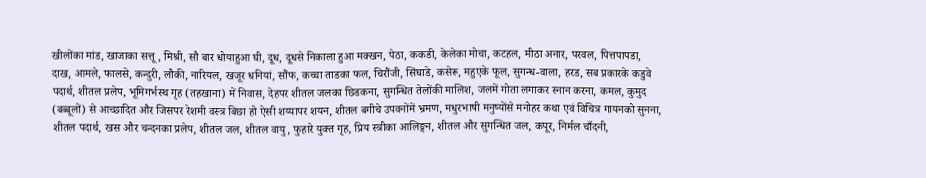खीलोंका मांड, खाजाका सत्तू, मिश्री, सौ बार धोयाहुआ घी, दूध, दूधसे निकाला हुआ मक्खन, पेठा, ककडी, केलेका मोचा, कटहल, मीठा अनार, परवल, पित्तपापडा, दाख, आमले, फालसे, कन्दुरी, लौकी, नारियल, खजूर धनियां, सौंफ, कच्चा ताडका फल, चिरौंजी, सिंघाडे, कसेरू, महुएके फूल, सुगन्ध-वाला, हरड, सब प्रकारके कडुवे पदार्थ, शीतल प्रलेप, भूमिगर्भस्थ गृह (तहखाना) में निवास, देहपर शीतल जलका छिडकना, सुगन्धित तेलोंकी मालिश, जलमें गोता लगाकर स्नान करना, कमल, कुमुद (बब्बूलों) से आच्छादित और जिसपर रेशमी वस्त्र बिछा हो ऐसी शय्यापर शयन, शीतल बगीचे उपवनोंमें भ्रमण, मधुरभाषी मनुष्योंसे मनोहर कथा एवं विचित्र गायनको सुनना, शीतल पदार्थ, खस और चन्दनका प्रलेप, शीतल जल, शीतल वायु, फुहारे युक्त गृह, प्रिय स्त्रीका आलिङ्गन, शीतल और सुगन्धित जल, कपूर, निर्मल चाँदनी,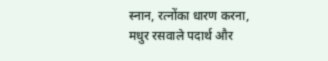स्नान, रत्नोंका धारण करना, मधुर रसवाले पदार्थ और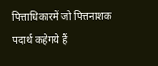पित्ताधिकारमें जो पित्तनाशक पदार्थ कहेगये हैं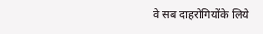वे सब दाहरोगियोंके लिये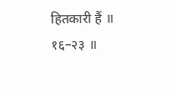हितकारी हैं ॥ १६–२३ ॥